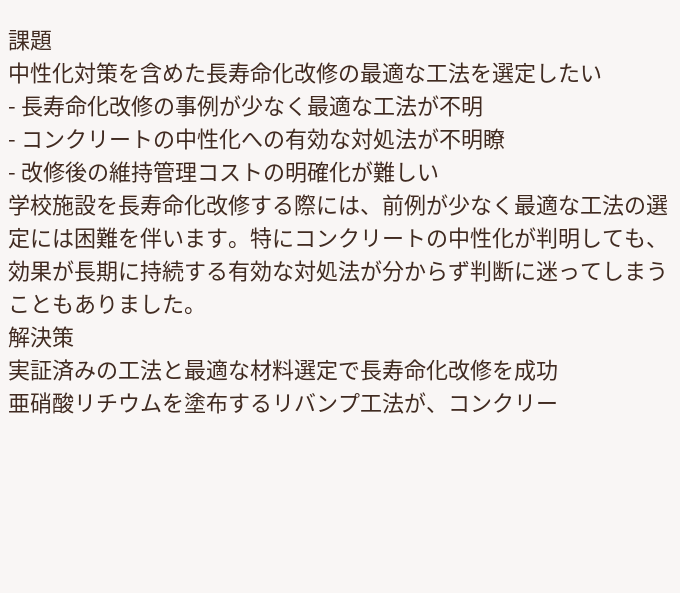課題
中性化対策を含めた長寿命化改修の最適な工法を選定したい
- 長寿命化改修の事例が少なく最適な工法が不明
- コンクリートの中性化への有効な対処法が不明瞭
- 改修後の維持管理コストの明確化が難しい
学校施設を長寿命化改修する際には、前例が少なく最適な工法の選定には困難を伴います。特にコンクリートの中性化が判明しても、効果が長期に持続する有効な対処法が分からず判断に迷ってしまうこともありました。
解決策
実証済みの工法と最適な材料選定で長寿命化改修を成功
亜硝酸リチウムを塗布するリバンプ工法が、コンクリー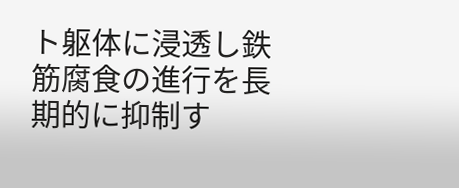ト躯体に浸透し鉄筋腐食の進行を長期的に抑制す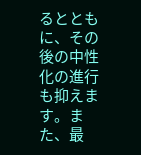るとともに、その後の中性化の進行も抑えます。また、最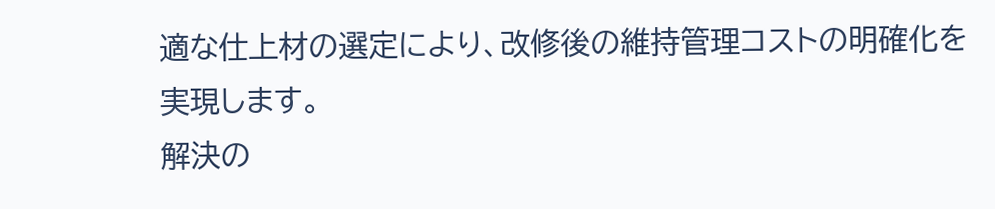適な仕上材の選定により、改修後の維持管理コストの明確化を実現します。
解決の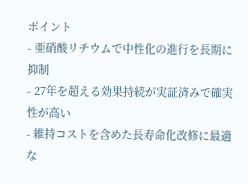ポイント
- 亜硝酸リチウムで中性化の進行を長期に抑制
- 27年を超える効果持続が実証済みで確実性が高い
- 維持コストを含めた長寿命化改修に最適な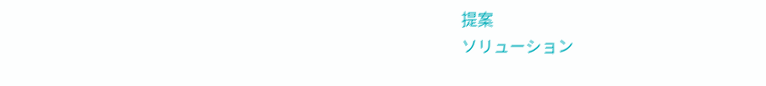提案
ソリューション